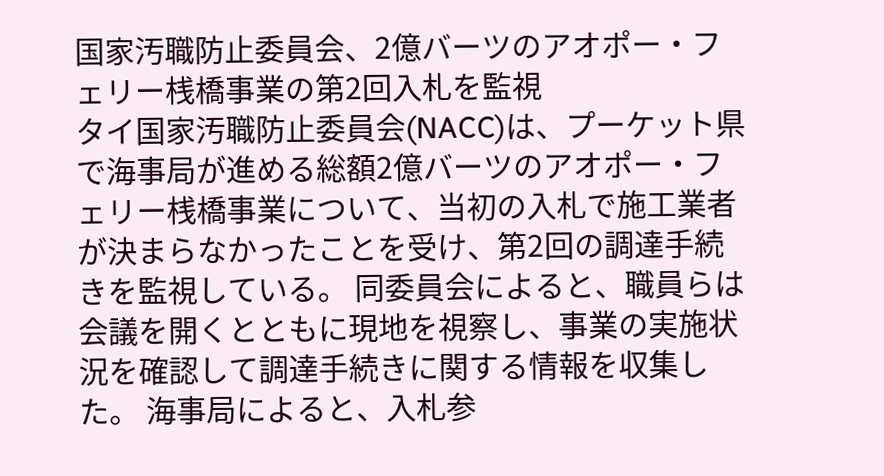国家汚職防止委員会、2億バーツのアオポー・フェリー桟橋事業の第2回入札を監視
タイ国家汚職防止委員会(NACC)は、プーケット県で海事局が進める総額2億バーツのアオポー・フェリー桟橋事業について、当初の入札で施工業者が決まらなかったことを受け、第2回の調達手続きを監視している。 同委員会によると、職員らは会議を開くとともに現地を視察し、事業の実施状況を確認して調達手続きに関する情報を収集した。 海事局によると、入札参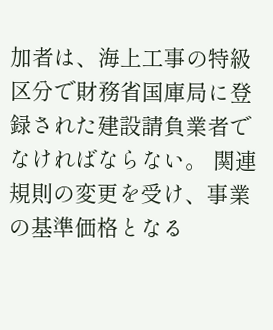加者は、海上工事の特級区分で財務省国庫局に登録された建設請負業者でなければならない。 関連規則の変更を受け、事業の基準価格となる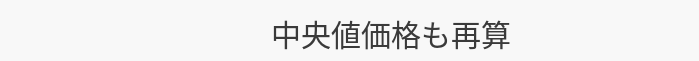中央値価格も再算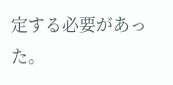定する必要があった。